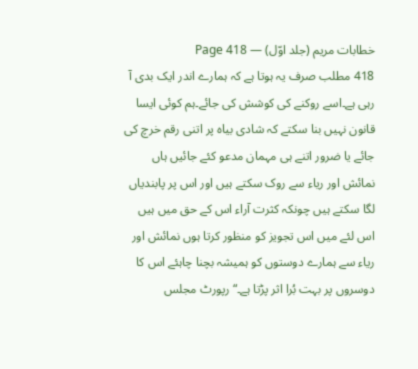خطابات مریم (جلد اوّل) — Page 418
418 مطلب صرف یہ ہوتا ہے کہ ہمارے اندر ایک بدی آ رہی ہے۔اسے روکنے کی کوشش کی جائے۔ہم کوئی ایسا قانون نہیں بنا سکتے کہ شادی بیاہ پر اتنی رقم خرچ کی جائے یا ضرور اتنے ہی مہمان مدعو کئے جائیں ہاں نمائش اور ریاء سے روک سکتے ہیں اور اس پر پابندیاں لگا سکتے ہیں چونکہ کثرت آراء اس کے حق میں ہیں اس لئے میں اس تجویز کو منظور کرتا ہوں نمائش اور ریاء سے ہمارے دوستوں کو ہمیشہ بچنا چاہئے اس کا دوسروں پر بہت بُرا اثر پڑتا ہے۔“ رپورٹ مجلس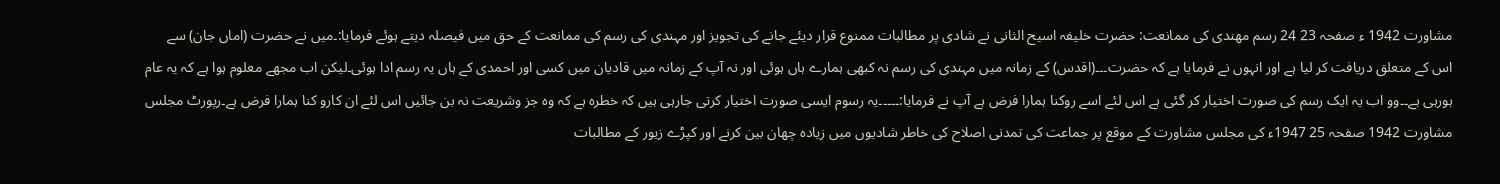مشاورت 1942 ء صفحہ 23 24 رسم مهندی کی ممانعت: حضرت خلیفہ اسیح الثانی نے شادی پر مطالبات ممنوع قرار دیئے جانے کی تجویز اور مہندی کی رسم کی ممانعت کے حق میں فیصلہ دیتے ہوئے فرمایا:۔میں نے حضرت (اماں جان) سے اس کے متعلق دریافت کر لیا ہے اور انہوں نے فرمایا ہے کہ حضرت۔۔۔(اقدس) کے زمانہ میں مہندی کی رسم نہ کبھی ہمارے ہاں ہوئی اور نہ آپ کے زمانہ میں قادیان میں کسی اور احمدی کے ہاں یہ رسم ادا ہوئی۔لیکن اب مجھے معلوم ہوا ہے کہ یہ عام ہورہی ہے۔۔وو اب یہ ایک رسم کی صورت اختیار کر گئی ہے اس لئے اسے روکنا ہمارا فرض ہے آپ نے فرمایا:۔۔۔۔۔یہ رسوم ایسی صورت اختیار کرتی جارہی ہیں کہ خطرہ ہے کہ وہ جز وشریعت نہ بن جائیں اس لئے ان کارو کنا ہمارا فرض ہے۔رپورٹ مجلس مشاورت 1942 صفحہ 25 1947ء کی مجلس مشاورت کے موقع پر جماعت کی تمدنی اصلاح کی خاطر شادیوں میں زیادہ چھان بین کرنے اور کپڑے زیور کے مطالبات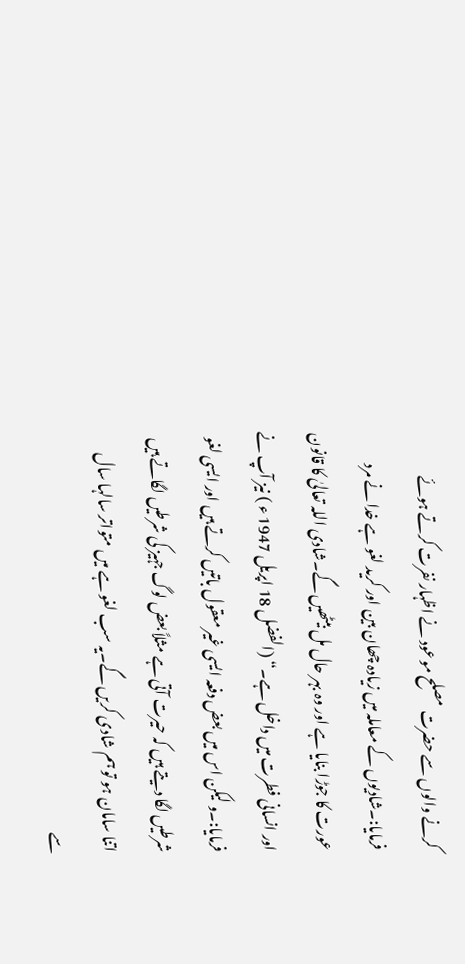کرنے والوں سے حضرت مصلح موعود نے اظہار نفرت کرتے ہوئے فرمایا:۔شادیوں کے معاملہ میں زیادہ چھان بین اور کرید لغو ہے خدا نے مرد عورت کا جوڑا بنایا ہے اور وہ بہر حال مل بیٹھیں گے۔شادی اللہ تعالیٰ کا قانون اور انسانی فطرت میں داخل ہے۔“ (الفضل 18 اپریل 1947 ء ) نیز آپ نے فرمایا:۔و لیکن اس میں بعض دفعہ ایسی غیر معقول باتیں کرتے ہیں اور ایسی لغو شرطیں لگا دیتے ہیں کہ حیرت آتی ہے مثلاً بعض لوگ جہیز کی شرطیں لگاتے ہیں اتنا سامان ہو تو ہم شادی کریں گے۔یہ سب لغو ہے میں متواتر سالہا سال سے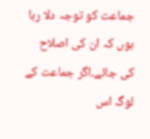جماعت کو توجہ دلا رہا ہوں کہ ان کی اصلاح کی جائے۔اگر جماعت کے لوگ اس